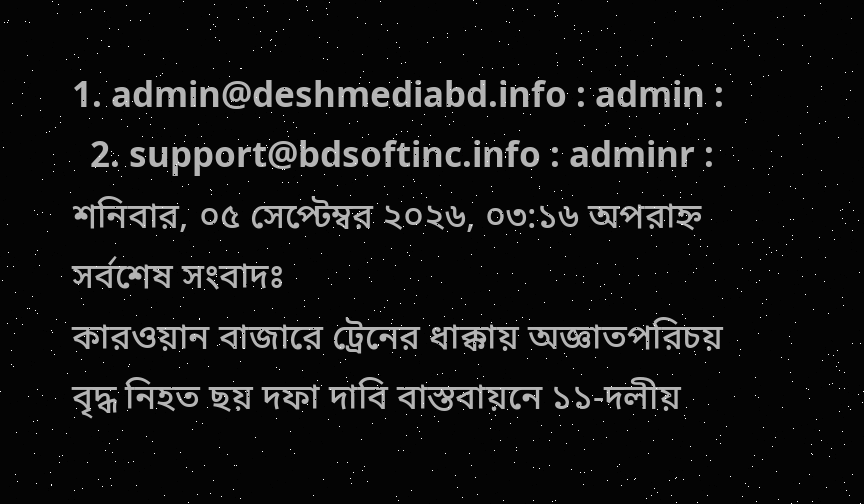1. admin@deshmediabd.info : admin :
  2. support@bdsoftinc.info : adminr :
শনিবার, ০৫ সেপ্টেম্বর ২০২৬, ০৩:১৬ অপরাহ্ন
সর্বশেষ সংবাদঃ
কারওয়ান বাজারে ট্রেনের ধাক্কায় অজ্ঞাতপরিচয় বৃদ্ধ নিহত ছয় দফা দাবি বাস্তবায়নে ১১-দলীয়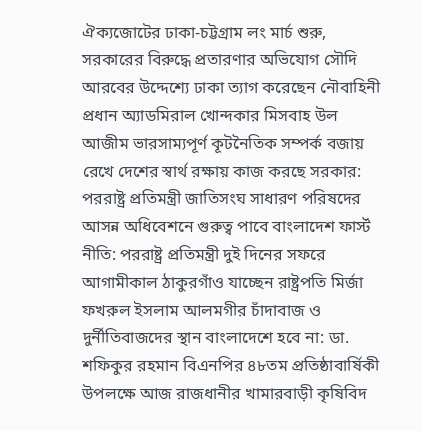ঐক্যজোটের ঢাকা-চট্টগ্রাম লং মার্চ শুরু, সরকারের বিরুদ্ধে প্রতারণার অভিযোগ সৌদি আরবের উদ্দেশ্যে ঢাকা ত্যাগ করেছেন নৌবাহিনী প্রধান অ্যাডমিরাল খোন্দকার মিসবাহ উল আজীম ভারসাম্যপূর্ণ কূটনৈতিক সম্পর্ক বজায় রেখে দেশের স্বার্থ রক্ষায় কাজ করছে সরকার: পররাষ্ট্র প্রতিমন্ত্রী জাতিসংঘ সাধারণ পরিষদের আসন্ন অধিবেশনে গুরুত্ব পাবে বাংলাদেশ ফার্স্ট নীতি: পররাষ্ট্র প্রতিমন্ত্রী দুই দিনের সফরে আগামীকাল ঠাকুরগাঁও যাচ্ছেন রাষ্ট্রপতি মির্জা ফখরুল ইসলাম আলমগীর চাঁদাবাজ ও দুর্নীতিবাজদের স্থান বাংলাদেশে হবে না: ডা. শফিকুর রহমান বিএনপির ৪৮তম প্রতিষ্ঠাবার্ষিকী উপলক্ষে আজ রাজধানীর খামারবাড়ী কৃষিবিদ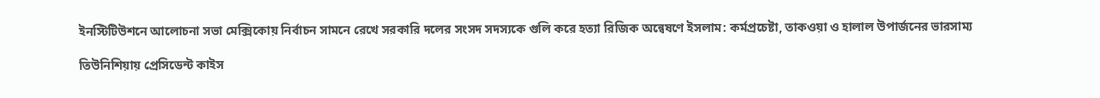ইনস্টিটিউশনে আলোচনা সভা মেক্সিকোয় নির্বাচন সামনে রেখে সরকারি দলের সংসদ সদস্যকে গুলি করে হত্যা রিজিক অন্বেষণে ইসলাম: কর্মপ্রচেষ্টা, তাকওয়া ও হালাল উপার্জনের ভারসাম্য

তিউনিশিয়ায় প্রেসিডেন্ট কাইস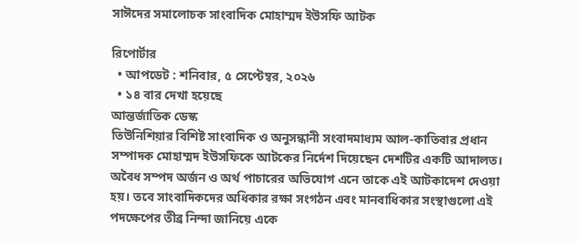সাঈদের সমালোচক সাংবাদিক মোহাম্মদ ইউসফি আটক

রিপোর্টার
  • আপডেট : শনিবার, ৫ সেপ্টেম্বর, ২০২৬
  • ১৪ বার দেখা হয়েছে
আন্তর্জাতিক ডেস্ক
তিউনিশিয়ার বিশিষ্ট সাংবাদিক ও অনুসন্ধানী সংবাদমাধ্যম আল-কাতিবার প্রধান সম্পাদক মোহাম্মদ ইউসফিকে আটকের নির্দেশ দিয়েছেন দেশটির একটি আদালত। অবৈধ সম্পদ অর্জন ও অর্থ পাচারের অভিযোগ এনে তাকে এই আটকাদেশ দেওয়া হয়। তবে সাংবাদিকদের অধিকার রক্ষা সংগঠন এবং মানবাধিকার সংস্থাগুলো এই পদক্ষেপের তীব্র নিন্দা জানিয়ে একে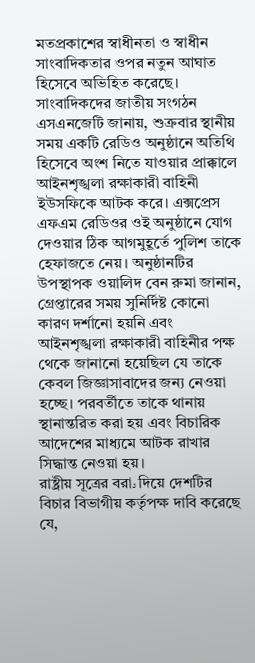মতপ্রকাশের স্বাধীনতা ও স্বাধীন সাংবাদিকতার ওপর নতুন আঘাত হিসেবে অভিহিত করেছে।
সাংবাদিকদের জাতীয় সংগঠন এসএনজেটি জানায়, শুক্রবার স্থানীয় সময় একটি রেডিও অনুষ্ঠানে অতিথি হিসেবে অংশ নিতে যাওয়ার প্রাক্কালে আইনশৃঙ্খলা রক্ষাকারী বাহিনী ইউসফিকে আটক করে। এক্সপ্রেস এফএম রেডিওর ওই অনুষ্ঠানে যোগ দেওয়ার ঠিক আগমুহূর্তে পুলিশ তাকে হেফাজতে নেয়। অনুষ্ঠানটির উপস্থাপক ওয়ালিদ বেন রুমা জানান, গ্রেপ্তারের সময় সুনির্দিষ্ট কোনো কারণ দর্শানো হয়নি এবং আইনশৃঙ্খলা রক্ষাকারী বাহিনীর পক্ষ থেকে জানানো হয়েছিল যে তাকে কেবল জিজ্ঞাসাবাদের জন্য নেওয়া হচ্ছে। পরবর্তীতে তাকে থানায় স্থানান্তরিত করা হয় এবং বিচারিক আদেশের মাধ্যমে আটক রাখার সিদ্ধান্ত নেওয়া হয়।
রাষ্ট্রীয় সূত্রের বরাد দিয়ে দেশটির বিচার বিভাগীয় কর্তৃপক্ষ দাবি করেছে যে,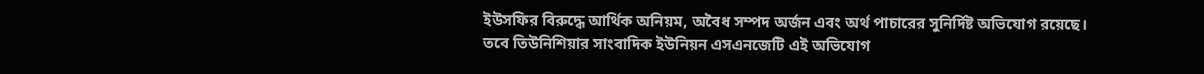ইউসফির বিরুদ্ধে আর্থিক অনিয়ম, অবৈধ সম্পদ অর্জন এবং অর্থ পাচারের সুনির্দিষ্ট অভিযোগ রয়েছে। তবে তিউনিশিয়ার সাংবাদিক ইউনিয়ন এসএনজেটি এই অভিযোগ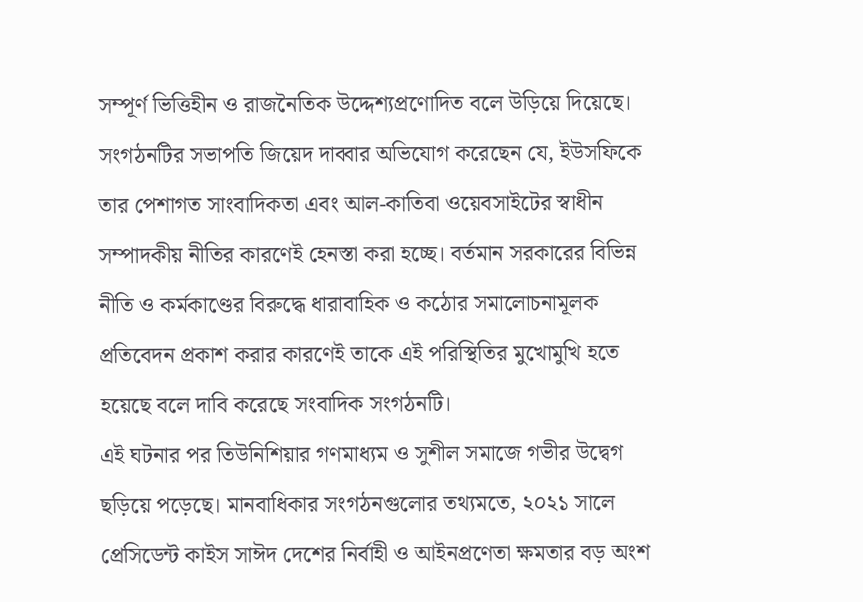সম্পূর্ণ ভিত্তিহীন ও রাজনৈতিক উদ্দেশ্যপ্রণোদিত বলে উড়িয়ে দিয়েছে। সংগঠনটির সভাপতি জিয়েদ দাব্বার অভিযোগ করেছেন যে, ইউসফিকে তার পেশাগত সাংবাদিকতা এবং আল-কাতিবা ওয়েবসাইটের স্বাধীন সম্পাদকীয় নীতির কারণেই হেনস্তা করা হচ্ছে। বর্তমান সরকারের বিভিন্ন নীতি ও কর্মকাণ্ডের বিরুদ্ধে ধারাবাহিক ও কঠোর সমালোচনামূলক প্রতিবেদন প্রকাশ করার কারণেই তাকে এই পরিস্থিতির মুখোমুখি হতে হয়েছে বলে দাবি করেছে সংবাদিক সংগঠনটি।
এই ঘটনার পর তিউনিশিয়ার গণমাধ্যম ও সুশীল সমাজে গভীর উদ্বেগ ছড়িয়ে পড়েছে। মানবাধিকার সংগঠনগুলোর তথ্যমতে, ২০২১ সালে প্রেসিডেন্ট কাইস সাঈদ দেশের নির্বাহী ও আইনপ্রণেতা ক্ষমতার বড় অংশ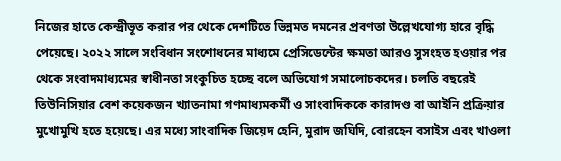নিজের হাতে কেন্দ্রীভূত করার পর থেকে দেশটিতে ভিন্নমত দমনের প্রবণতা উল্লেখযোগ্য হারে বৃদ্ধি পেয়েছে। ২০২২ সালে সংবিধান সংশোধনের মাধ্যমে প্রেসিডেন্টের ক্ষমতা আরও সুসংহত হওয়ার পর থেকে সংবাদমাধ্যমের স্বাধীনতা সংকুচিত হচ্ছে বলে অভিযোগ সমালোচকদের। চলতি বছরেই তিউনিসিয়ার বেশ কয়েকজন খ্যাতনামা গণমাধ্যমকর্মী ও সাংবাদিককে কারাদণ্ড বা আইনি প্রক্রিয়ার মুখোমুখি হতে হয়েছে। এর মধ্যে সাংবাদিক জিয়েদ হেনি, মুরাদ জঘিদি, বোরহেন বসাইস এবং খাওলা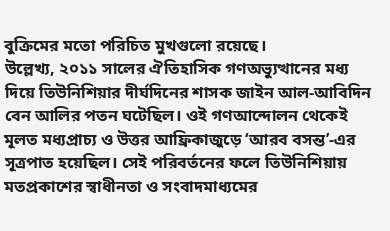বুক্রিমের মতো পরিচিত মুখগুলো রয়েছে।
উল্লেখ্য, ২০১১ সালের ঐতিহাসিক গণঅভ্যুত্থানের মধ্য দিয়ে তিউনিশিয়ার দীর্ঘদিনের শাসক জাইন আল-আবিদিন বেন আলির পতন ঘটেছিল। ওই গণআন্দোলন থেকেই মূলত মধ্যপ্রাচ্য ও উত্তর আফ্রিকাজুড়ে ‘আরব বসন্ত’-এর সূত্রপাত হয়েছিল। সেই পরিবর্তনের ফলে তিউনিশিয়ায় মতপ্রকাশের স্বাধীনতা ও সংবাদমাধ্যমের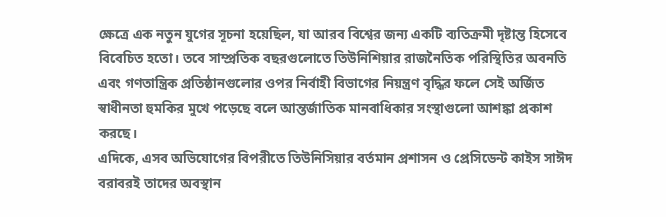ক্ষেত্রে এক নতুন যুগের সূচনা হয়েছিল, যা আরব বিশ্বের জন্য একটি ব্যতিক্রমী দৃষ্টান্ত হিসেবে বিবেচিত হতো। তবে সাম্প্রতিক বছরগুলোতে তিউনিশিয়ার রাজনৈতিক পরিস্থিতির অবনতি এবং গণতান্ত্রিক প্রতিষ্ঠানগুলোর ওপর নির্বাহী বিভাগের নিয়ন্ত্রণ বৃদ্ধির ফলে সেই অর্জিত স্বাধীনতা হুমকির মুখে পড়েছে বলে আন্তর্জাতিক মানবাধিকার সংস্থাগুলো আশঙ্কা প্রকাশ করছে।
এদিকে, এসব অভিযোগের বিপরীতে তিউনিসিয়ার বর্তমান প্রশাসন ও প্রেসিডেন্ট কাইস সাঈদ বরাবরই তাদের অবস্থান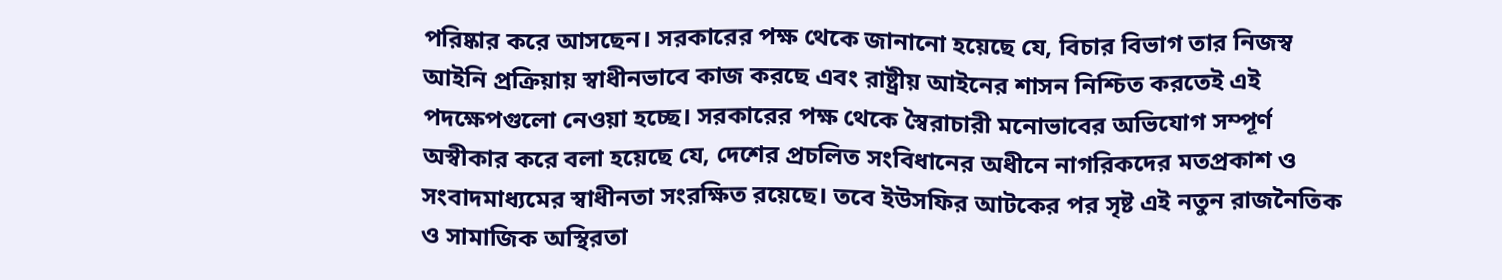পরিষ্কার করে আসছেন। সরকারের পক্ষ থেকে জানানো হয়েছে যে, বিচার বিভাগ তার নিজস্ব আইনি প্রক্রিয়ায় স্বাধীনভাবে কাজ করছে এবং রাষ্ট্রীয় আইনের শাসন নিশ্চিত করতেই এই পদক্ষেপগুলো নেওয়া হচ্ছে। সরকারের পক্ষ থেকে স্বৈরাচারী মনোভাবের অভিযোগ সম্পূর্ণ অস্বীকার করে বলা হয়েছে যে, দেশের প্রচলিত সংবিধানের অধীনে নাগরিকদের মতপ্রকাশ ও সংবাদমাধ্যমের স্বাধীনতা সংরক্ষিত রয়েছে। তবে ইউসফির আটকের পর সৃষ্ট এই নতুন রাজনৈতিক ও সামাজিক অস্থিরতা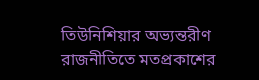তিউনিশিয়ার অভ্যন্তরীণ রাজনীতিতে মতপ্রকাশের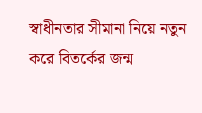স্বাধীনতার সীমানা নিয়ে নতুন করে বিতর্কের জন্ম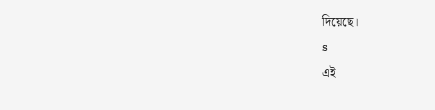দিয়েছে।
s
এই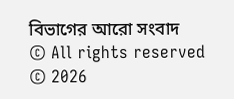বিভাগের আরো সংবাদ
© All rights reserved © 2026